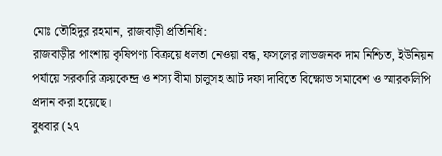মোঃ তৌহিদুর রহমান, রাজবাড়ী প্রতিনিধি:
রাজবাড়ীর পাংশায় কৃষিপণ্য বিক্রয়ে ধলতা নেওয়া বন্ধ, ফসলের লাভজনক দাম নিশ্চিত, ইউনিয়ন পর্যায়ে সরকারি ক্রয়কেন্দ্র ও শস্য বীমা চালুসহ আট দফা দাবিতে বিক্ষোভ সমাবেশ ও স্মারকলিপি প্রদান করা হয়েছে।
বুধবার (২৭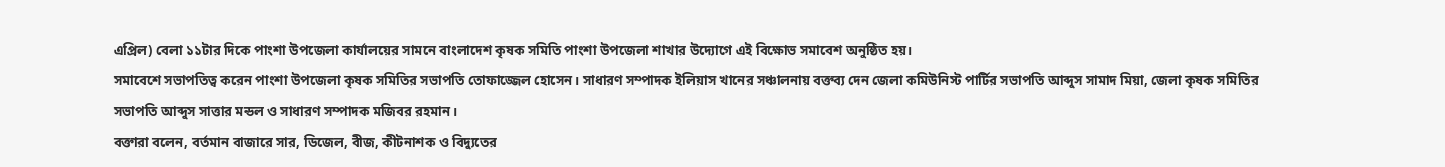এপ্রিল) বেলা ১১টার দিকে পাংশা উপজেলা কার্যালয়ের সামনে বাংলাদেশ কৃষক সমিতি পাংশা উপজেলা শাখার উদ্যোগে এই বিক্ষোভ সমাবেশ অনুষ্ঠিত হয়।
সমাবেশে সভাপতিত্ব করেন পাংশা উপজেলা কৃষক সমিতির সভাপতি তোফাজ্জেল হোসেন। সাধারণ সম্পাদক ইলিয়াস খানের সঞ্চালনায় বক্তব্য দেন জেলা কমিউনিস্ট পার্টির সভাপতি আব্দুস সামাদ মিয়া, জেলা কৃষক সমিতির সভাপতি আব্দুস সাত্তার মন্ডল ও সাধারণ সম্পাদক মজিবর রহমান।
বক্তারা বলেন, বর্তমান বাজারে সার, ডিজেল, বীজ, কীটনাশক ও বিদ্যুতের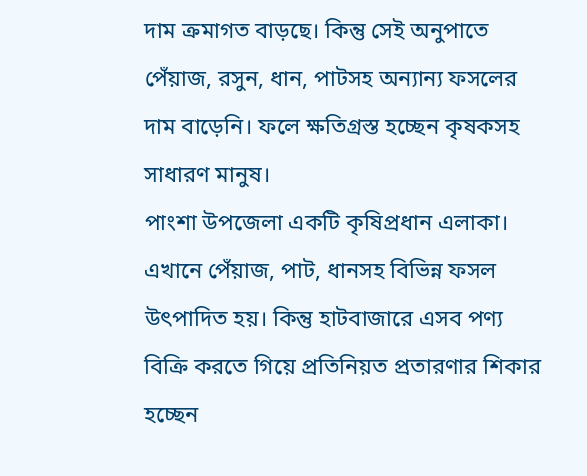দাম ক্রমাগত বাড়ছে। কিন্তু সেই অনুপাতে পেঁয়াজ, রসুন, ধান, পাটসহ অন্যান্য ফসলের দাম বাড়েনি। ফলে ক্ষতিগ্রস্ত হচ্ছেন কৃষকসহ সাধারণ মানুষ।
পাংশা উপজেলা একটি কৃষিপ্রধান এলাকা। এখানে পেঁয়াজ, পাট, ধানসহ বিভিন্ন ফসল উৎপাদিত হয়। কিন্তু হাটবাজারে এসব পণ্য বিক্রি করতে গিয়ে প্রতিনিয়ত প্রতারণার শিকার হচ্ছেন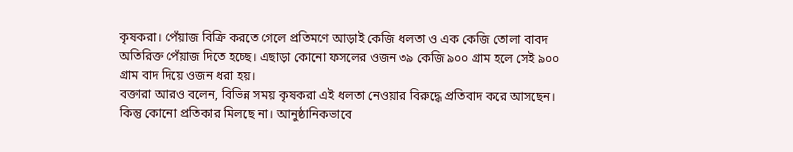কৃষকরা। পেঁয়াজ বিক্রি করতে গেলে প্রতিমণে আড়াই কেজি ধলতা ও এক কেজি তোলা বাবদ অতিরিক্ত পেঁয়াজ দিতে হচ্ছে। এছাড়া কোনো ফসলের ওজন ৩৯ কেজি ৯০০ গ্রাম হলে সেই ৯০০ গ্রাম বাদ দিয়ে ওজন ধরা হয়।
বক্তারা আরও বলেন, বিভিন্ন সময় কৃষকরা এই ধলতা নেওয়ার বিরুদ্ধে প্রতিবাদ করে আসছেন। কিন্তু কোনো প্রতিকার মিলছে না। আনুষ্ঠানিকভাবে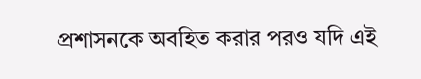প্রশাসনকে অবহিত করার পরও যদি এই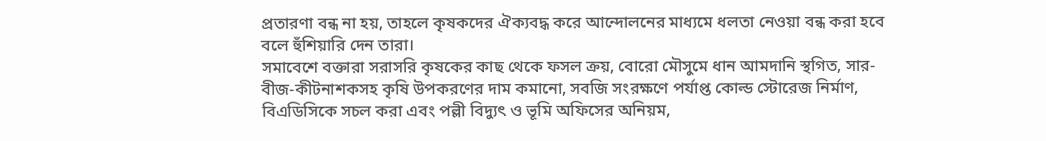প্রতারণা বন্ধ না হয়, তাহলে কৃষকদের ঐক্যবদ্ধ করে আন্দোলনের মাধ্যমে ধলতা নেওয়া বন্ধ করা হবে বলে হুঁশিয়ারি দেন তারা।
সমাবেশে বক্তারা সরাসরি কৃষকের কাছ থেকে ফসল ক্রয়, বোরো মৌসুমে ধান আমদানি স্থগিত, সার-বীজ-কীটনাশকসহ কৃষি উপকরণের দাম কমানো, সবজি সংরক্ষণে পর্যাপ্ত কোল্ড স্টোরেজ নির্মাণ, বিএডিসিকে সচল করা এবং পল্লী বিদ্যুৎ ও ভূমি অফিসের অনিয়ম,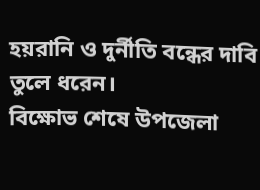হয়রানি ও দুর্নীতি বন্ধের দাবি তুলে ধরেন।
বিক্ষোভ শেষে উপজেলা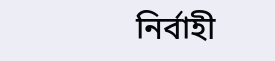নির্বাহী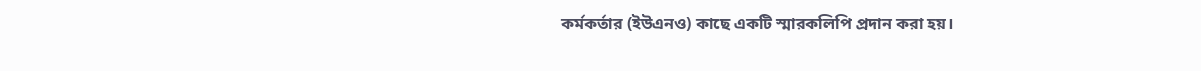কর্মকর্তার (ইউএনও) কাছে একটি স্মারকলিপি প্রদান করা হয়।